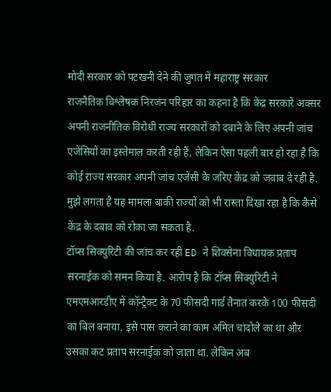मोदी सरकार को पटखनी देने की जुगत में महाराष्ट्र सरकार
राजनैतिक विश्लेषक निरजंन परिहार का कहना है कि केंद्र सरकारें अक्सर अपनी राजनीतिक विरोधी राज्य सरकारों को दबाने के लिए अपनी जांच एजेंसियों का इस्तेमाल करती रही हैं, लेकिन ऐसा पहली बार हो रहा है कि कोई राज्य सरकार अपनी जांच एजेंसी के जरिए केंद्र को जवाब दे रही है. मुझे लगता है यह मामला बाकी राज्यों को भी रास्ता दिखा रहा है कि कैसे केंद्र के दबाव को रोका जा सकता है.
टॉप्स सिक्युरिटी की जांच कर रही ED ने शिवसेना विधायक प्रताप सरनाईक को समन किया है. आरोप है कि टॉप्स सिक्युरिटी ने एमएमआरडीए में कॉन्ट्रैक्ट के 70 फीसदी गार्ड तैनात करके 100 फीसदी का बिल बनाया. इसे पास कराने का काम अमित चांदोले का था और उसका कट प्रताप सरनाईक को जाता था. लेकिन अब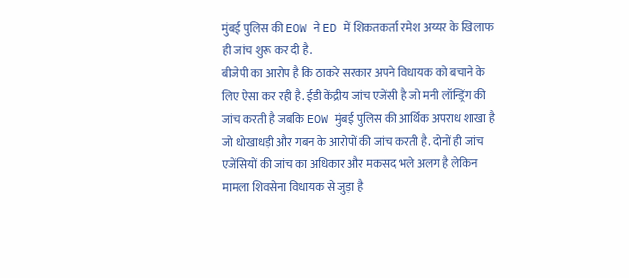मुंबई पुलिस की EOW ने ED में शिकतकर्ता रमेश अय्यर के खिलाफ ही जांच शुरू कर दी है.
बीजेपी का आरोप है कि ठाकरे सरकार अपने विधायक को बचाने के लिए ऐसा कर रही है. ईडी केंद्रीय जांच एजेंसी है जो मनी लॉन्ड्रिंग की जांच करती है जबकि EOW मुंबई पुलिस की आर्थिक अपराध शाखा है जो धोखाधड़ी और गबन के आरोपों की जांच करती है. दोनों ही जांच एजेंसियों की जांच का अधिकार और मकसद भले अलग है लेकिन मामला शिवसेना विधायक से जुड़ा है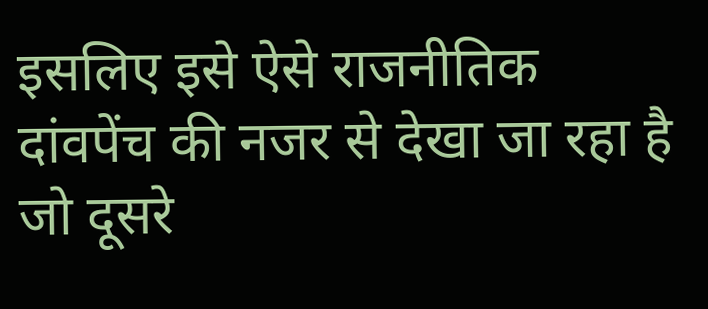इसलिए इसे ऐसे राजनीतिक दांवपेंच की नजर से देखा जा रहा है जो दूसरे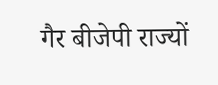गैर बीजेपी राज्यों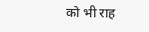को भी राह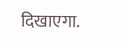दिखाएगा.